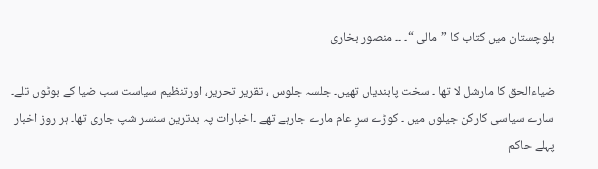بلوچستان میں کتاب کا ”مالی “۔ ۔۔ منصور بخاری

ضیاءالحق کا مارشل لا تھا ۔ سخت پابندیاں تھیں۔ جلسہ جلوس ، تقریر تحریر، اورتنظیم سیاست سب ضیا کے بوٹوں تلے۔ سارے سیاسی کارکن جیلوں میں ۔ کوڑے سرِ عام مارے جارہے تھے ۔اخبارات پہ بدترین سنسر شپ جاری تھا۔ ہر روز اخبار پہلے حاکم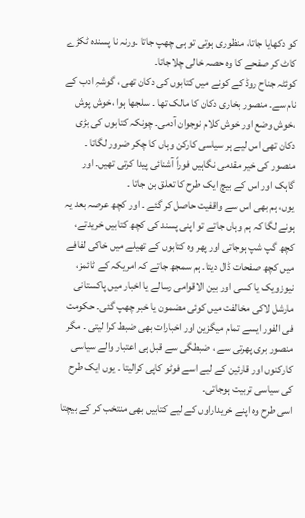کو دکھایا جاتا، منظوری ہوتی تو ہی چھپ جاتا ۔ورنہ نا پسندہ ٹکڑے کاٹ کر صفحے کا وہ حصہ خالی چلاجاتا۔
کوئٹہ جناح روڈ کے کونے میں کتابوں کی دکان تھی ، گوشہِ ادب کے نام سے۔ منصور بخاری دکان کا مالک تھا ۔ سلجھا ہوا ،خوش پوش ،خوش وضع اور خوش کلام نوجوان آدمی۔ چونکہ کتابوں کی بڑی دکان تھی اس لیے ہر سیاسی کارکن وہاں کا چکر ضرور لگاتا ۔ منصور کی خیر مقدمی نگاہیں فوراً آشنائی پیدا کرتی تھیں۔ اور گاہک اور اس کے بیچ ایک طرح کا تعلق بن جاتا ۔
یوں، ہم بھی اس سے واقفیت حاصل کر گئے ۔ اور کچھ عرصہ بعد یہ ہونے لگا کہ ہم وہاں جاتے تو اپنی پسند کی کچھ کتابیں خریدتے، کچھ گپ شپ ہوجاتی اور پھر وہ کتابوں کے تھیلے میں خاکی لفافے میں کچھ صفحات ڈال دیتا۔ ہم سمجھ جاتے کہ امریکہ کے ٹائمز، نیوزویک یا کسی اور بین الاقوامی رسالے یا اخبار میں پاکستانی مارشل لاکی مخالفت میں کوئی مضمون یا خبر چھپ گئی۔ حکومت فی الفور ایسے تمام میگزین اور اخبارات بھی ضبط کرا لیتی ۔ مگر منصور بری پھرتی سے ، ضبطگی سے قبل ہی اعتبار والے سیاسی کارکنوں اور قارئین کے لیے اسے فوٹو کاپی کرالیتا ۔ یوں ایک طرح کی سیاسی تربیت ہوجاتی۔
اسی طرح وہ اپنے خریداراوں کے لیے کتابیں بھی منتخب کر کے بیچتا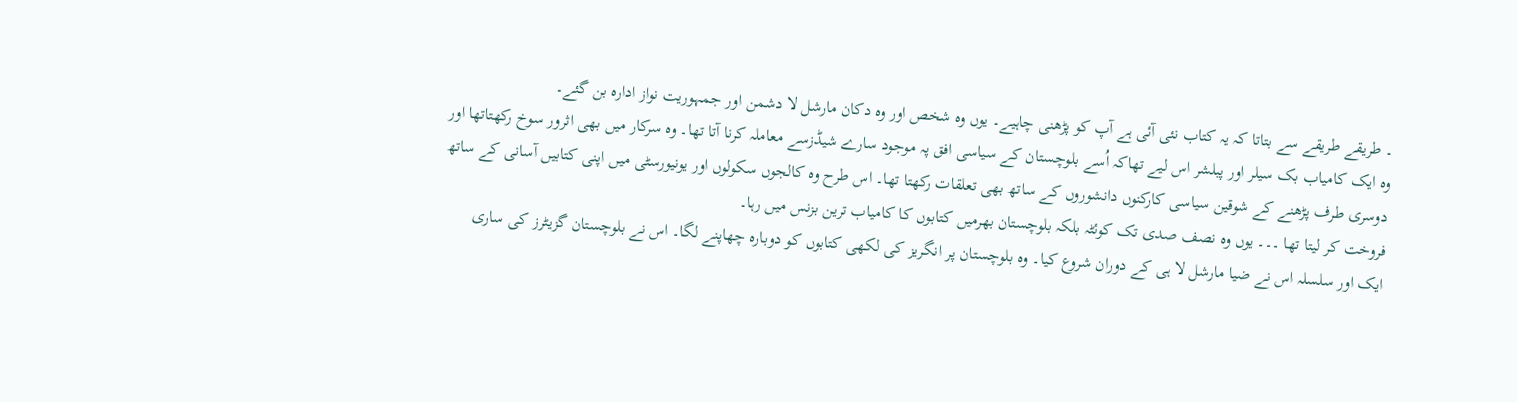۔ طریقے طریقے سے بتاتا کہ یہ کتاب نئی آئی ہے آپ کو پڑھنی چاہیے۔ یوں وہ شخص اور وہ دکان مارشل لا دشمن اور جمہوریت نواز ادارہ بن گئے۔
وہ ایک کامیاب بک سیلر اور پبلشر اس لیے تھاکہ اُسے بلوچستان کے سیاسی افق پہ موجود سارے شیڈزسے معاملہ کرنا آتا تھا۔ وہ سرکار میں بھی اثرور سوخ رکھتاتھا اور دوسری طرف پڑھنے کے شوقین سیاسی کارکنوں دانشوروں کے ساتھ بھی تعلقات رکھتا تھا۔ اس طرح وہ کالجوں سکولوں اور یونیورسٹی میں اپنی کتابیں آسانی کے ساتھ فروخت کر لیتا تھا ۔۔۔ یوں وہ نصف صدی تک کوئٹہ بلکہ بلوچستان بھرمیں کتابوں کا کامیاب ترین بزنس میں رہا۔
ایک اور سلسلہ اس نے ضیا مارشل لا ہی کے دوران شروع کیا۔ وہ بلوچستان پر انگریز کی لکھی کتابوں کو دوبارہ چھاپنے لگا۔ اس نے بلوچستان گزیٹرز کی ساری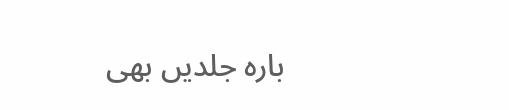بارہ جلدیں بھی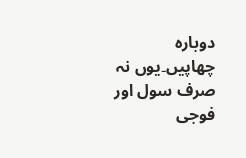دوبارہ چھاپیں۔یوں نہ صرف سول اور فوجی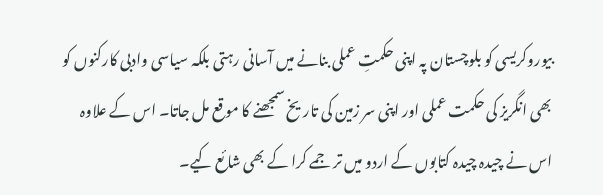بیوروکریسی کو بلوچستان پہ اپنی حکمتِ عملی بنانے میں آسانی رہتی بلکہ سیاسی وادبی کارکنوں کو بھی انگریز کی حکمت عملی اور اپنی سر زمین کی تاریخ سمجھنے کا موقع مل جاتا۔ اس کے علاوہ اس نے چیدہ چیدہ کتابوں کے اردو میں تر جمے کرا کے بھی شائع کیے۔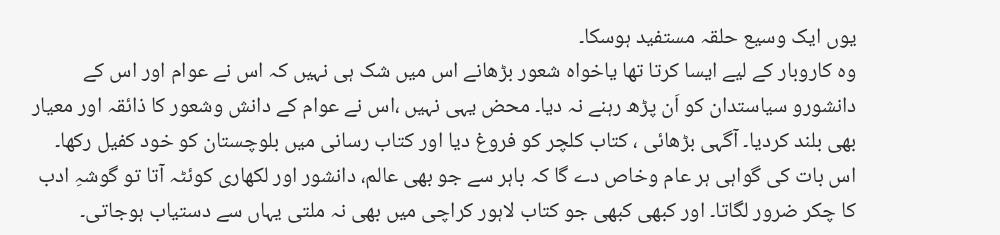یوں ایک وسیع حلقہ مستفید ہوسکا۔
وہ کاروبار کے لیے ایسا کرتا تھا یاخواہ شعور بڑھانے اس میں شک ہی نہیں کہ اس نے عوام اور اس کے دانشورو سیاستدان کو اَن پڑھ رہنے نہ دیا۔ محض یہی نہیں ،اس نے عوام کے دانش وشعور کا ذائقہ اور معیار بھی بلند کردیا۔ آگہی بڑھائی ، کتاب کلچر کو فروغ دیا اور کتاب رسانی میں بلوچستان کو خود کفیل رکھا۔
اس بات کی گواہی ہر عام وخاص دے گا کہ باہر سے جو بھی عالم، دانشور اور لکھاری کوئٹہ آتا تو گوشہِ ادب کا چکر ضرور لگاتا۔ اور کبھی کبھی جو کتاب لاہور کراچی میں بھی نہ ملتی یہاں سے دستیاب ہوجاتی۔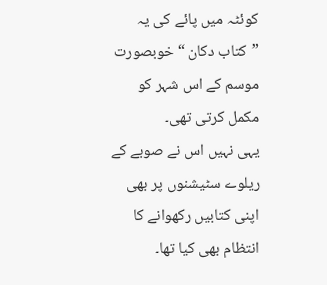کوئٹہ میں پائے کی یہ ”کتاب دکان “خوبصورت موسم کے اس شہر کو مکمل کرتی تھی۔
یہی نہیں اس نے صوبے کے ریلوے سٹیشنوں پر بھی اپنی کتابیں رکھوانے کا انتظام بھی کیا تھا۔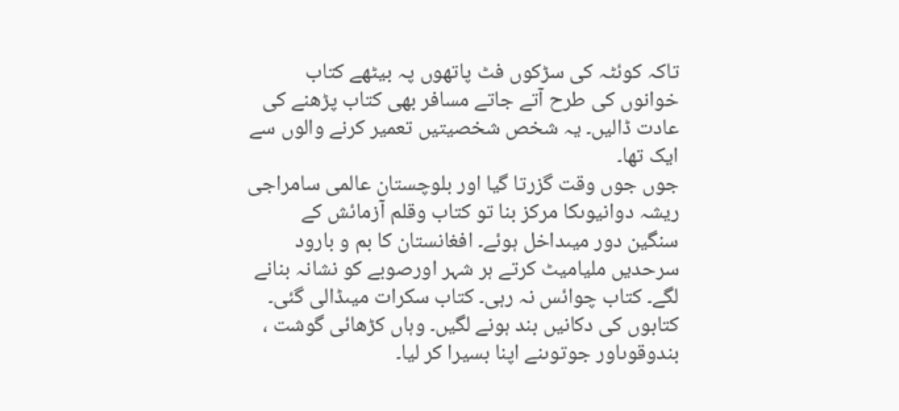تاکہ کوئٹہ کی سڑکوں فٹ پاتھوں پہ بیٹھے کتاب خوانوں کی طرح آتے جاتے مسافر بھی کتاب پڑھنے کی عادت ڈالیں۔ یہ شخص شخصیتیں تعمیر کرنے والوں سے ایک تھا۔
جوں جوں وقت گزرتا گیا اور بلوچستان عالمی سامراجی ریشہ دوانیوںکا مرکز بنا تو کتاب وقلم آزمائش کے سنگین دور میںداخل ہوئے۔ افغانستان کا بم و بارود سرحدیں ملیامیٹ کرتے ہر شہر اورصوبے کو نشانہ بنانے لگے۔ کتاب چوائس نہ رہی۔ کتاب سکرات میںڈالی گئی۔ کتابوں کی دکانیں بند ہونے لگیں۔ وہاں کڑھائی گوشت ، بندوقوںاور جوتوںنے اپنا بسیرا کر لیا۔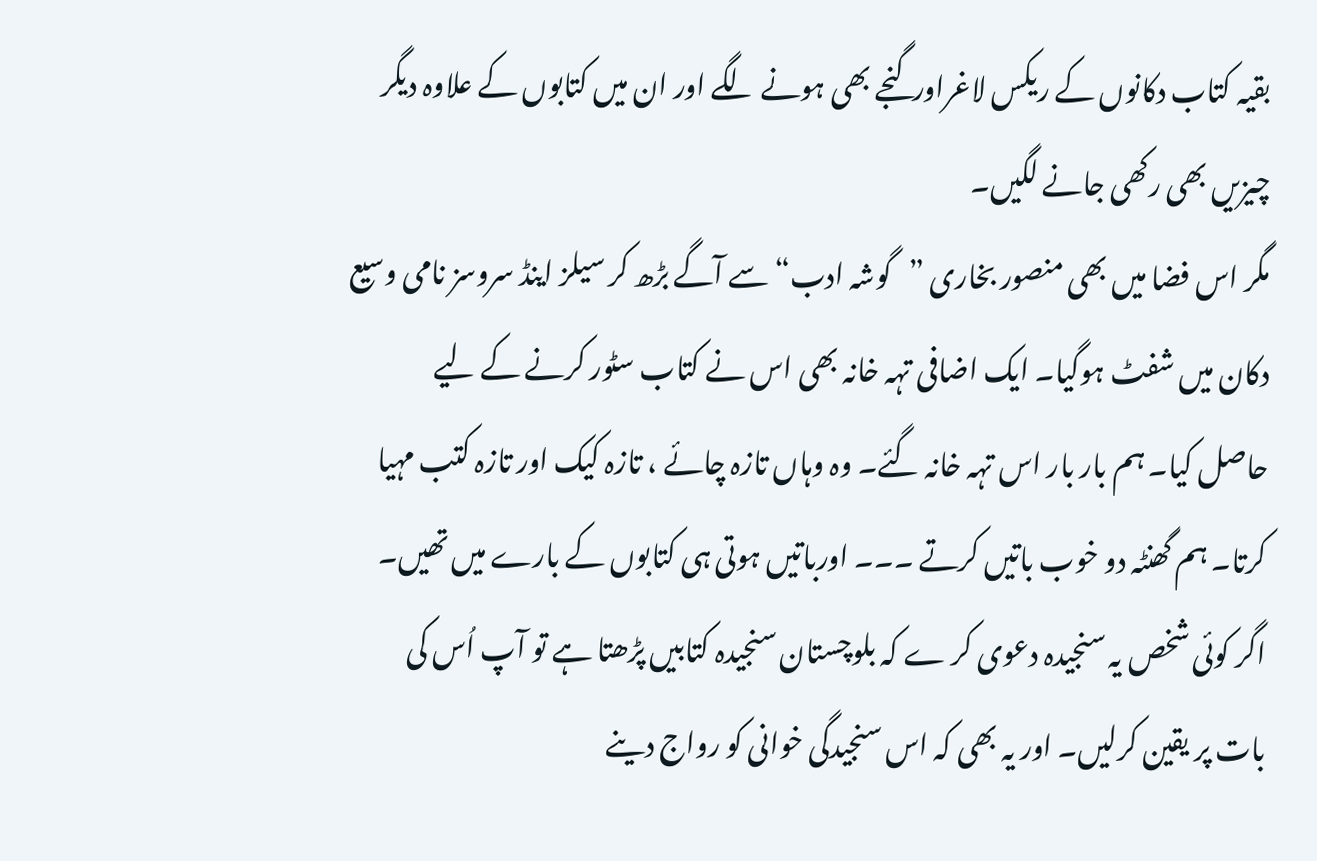بقیہ کتاب دکانوں کے ریکس لاغراور گنجے بھی ہونے لگے اور ان میں کتابوں کے علاوہ دیگر چیزیں بھی رکھی جانے لگیں۔
مگر اس فضا میں بھی منصور بخاری ”گوشہ ادب“ سے آگے بڑھ کر سیلز اینڈ سروسز نامی وسیع دکان میں شفٹ ہوگیا۔ ایک اضافی تہہ خانہ بھی اس نے کتاب سٹور کرنے کے لیے حاصل کیا۔ ہم بار بار اس تہہ خانہ گئے۔ وہ وہاں تازہ چائے ، تازہ کیک اور تازہ کتب مہیا کرتا۔ ہم گھنٹہ دو خوب باتیں کرتے ۔۔۔ اورباتیں ہوتی ہی کتابوں کے بارے میں تھیں۔
اگر کوئی شخص یہ سنجیدہ دعوی کر ے کہ بلوچستان سنجیدہ کتابیں پڑھتا ہے تو آپ اُس کی بات پر یقین کرلیں۔ اور یہ بھی کہ اس سنجیدگی خوانی کو رواج دینے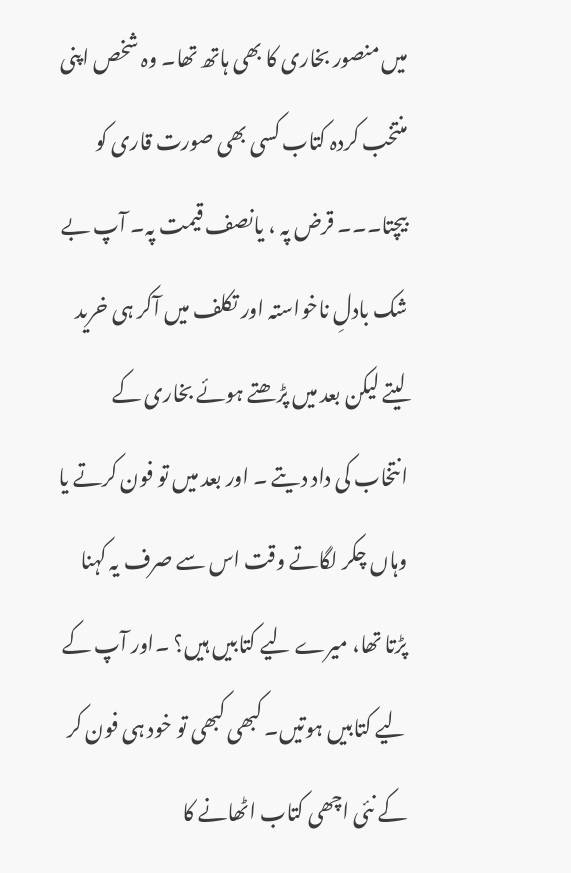میں منصور بخاری کا بھی ہاتھ تھا۔ وہ شخص اپنی منتخب کردہ کتاب کسی بھی صورت قاری کو بیچتا۔۔۔ قرض پہ ، یانصف قیمت پہ۔ آپ بے شک بادلِ ناخواستہ اور تکلف میں آکر ہی خرید لیتے لیکن بعد میں پڑھتے ہوئے بخاری کے انتخاب کی داد دیتے ۔ اور بعد میں تو فون کرتے یا وہاں چکر لگاتے وقت اس سے صرف یہ کہنا پڑتا تھا، میرے لیے کتابیں ہیں؟ ۔اور آپ کے لیے کتابیں ہوتیں۔ کبھی کبھی تو خود ہی فون کر کے نئی اچھی کتاب اٹھانے کا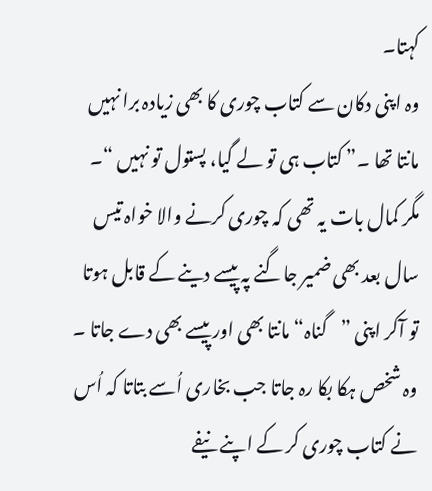کہتا۔
وہ اپنی دکان سے کتاب چوری کا بھی زیادہ برا نہیں مانتا تھا ۔” کتاب ہی تو لے گیا، پستول تو نہیں “۔ مگر کمال بات یہ تھی کہ چوری کرنے والا خواہ تیس سال بعد بھی ضمیر جاگنے پہ پیسے دینے کے قابل ہوتا تو آکر اپنی ”گناہ“ مانتا بھی اور پیسے بھی دے جاتا ۔ وہ شخص ہکا بکا رہ جاتا جب بخاری اُسے بتاتا کہ اُس نے کتاب چوری کر کے اپنے نیفے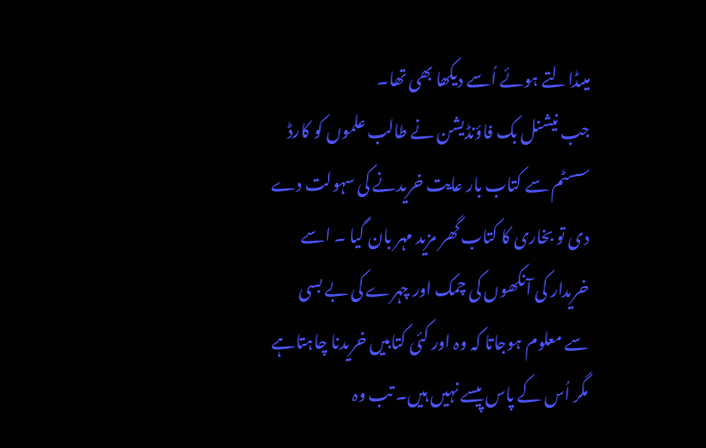میںڈالتے ہوئے اُسے دیکھا بھی تھا۔
جب نیشنل بک فاؤنڈیشن نے طالب علموں کو کارڈ سسٹم سے کتاب بار عایت خریدنے کی سہولت دے دی تو بخاری کا کتاب گھر مزید مہر بان گیا ۔ اسے خریدار کی آنکھوں کی چمک اور چہرے کی بے بسی سے معلوم ہوجاتا کہ وہ اور کئی کتابیں خریدنا چاہتاہے مگر اُس کے پاس پیسے نہیں ہیں۔ تب وہ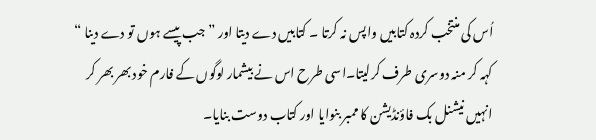اُس کی منتخب کردہ کتابیں واپس نہ کرتا ۔ کتابیں دے دیتا اور ”جب پیسے ہوں تو دے دینا “ کہہ کر منہ دوسری طرف کرلیتا۔اسی طرح اس نے بیشمار لوگوں کے فارم خود بھر بھر کر انہیں نیشنل بک فاؤنڈیشن کا ممبر بنوایا اور کتاب دوست بنایا۔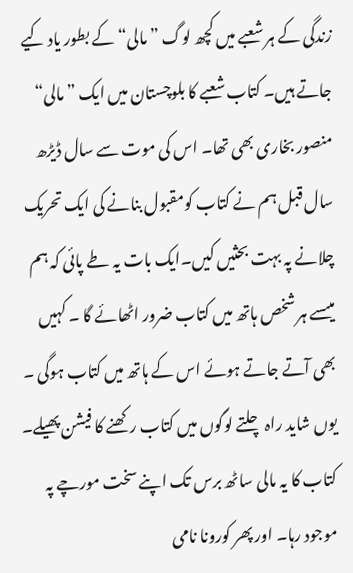زندگی کے ہر شعبے میں کچھ لوگ ”مالی“ کے بطور یاد کیے جاتے ہیں۔ کتاب شعبے کا بلوچستان میں ایک ”مالی“ منصور بخاری بھی تھا۔ اس کی موت سے سال ڈیڑھ سال قبل ہم نے کتاب کومقبول بنانے کی ایک تحریک چلانے پہ بہت بحثیں کیں۔ایک بات یہ طے پائی کہ ہم میںسے ہر شخص ہاتھ میں کتاب ضرور اٹھائے گا ۔ کہیں بھی آتے جاتے ہوئے اس کے ہاتھ میں کتاب ہوگی ۔ یوں شاید راہ چلتے لوگوں میں کتاب رکھنے کا فیشن پھیلے۔
کتاب کا یہ مالی ساٹھ برس تک اپنے سخت مورچے پہ موجود رہا۔ اور پھر کورونا نامی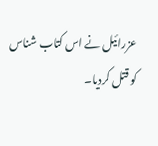عزرائیل نے اس کتاب شناس کو قتل کردیا۔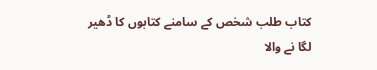کتاب طلب شخص کے سامنے کتابوں کا ڈھیر لگا نے والا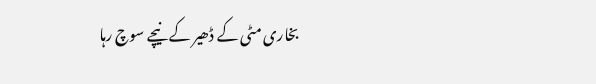بخاری مٹی کے ڈھیر کے نیچے سوچ رہا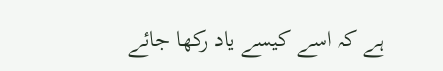ہے کہ اسے کیسے یاد رکھا جائے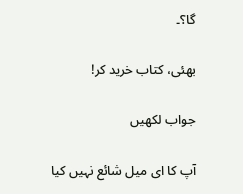گا؟۔

بھئی، کتاب خرید کر!

جواب لکھیں

آپ کا ای میل شائع نہیں کیا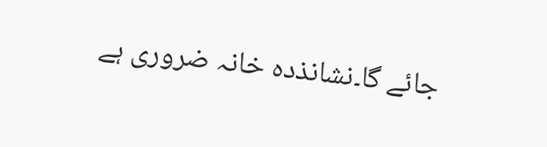جائے گا۔نشانذدہ خانہ ضروری ہے